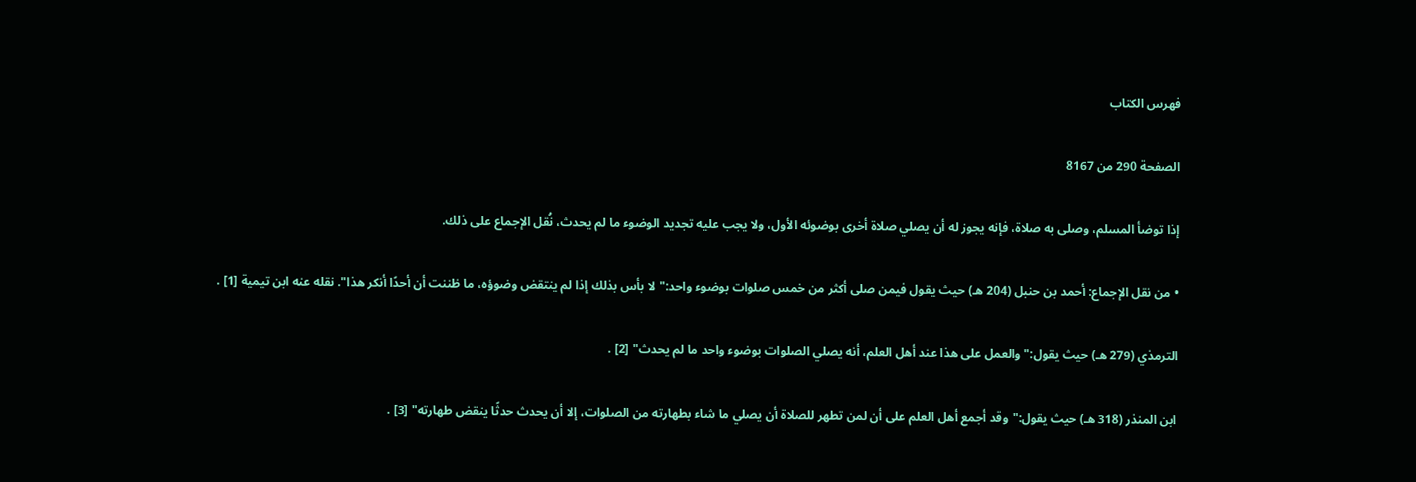فهرس الكتاب

الصفحة 290 من 8167

إذا توضأ المسلم، وصلى به صلاة، فإنه يجوز له أن يصلي صلاة أخرى بوضوئه الأول، ولا يجب عليه تجديد الوضوء ما لم يحدث، نُقل الإجماع على ذلك.

• من نقل الإجماع: أحمد بن حنبل (204 هـ) حيث يقول فيمن صلى أكثر من خمس صلوات بوضوء واحد:"لا بأس بذلك إذا لم ينتقض وضوؤه، ما ظننت أن أحدًا أنكر هذا". نقله عنه ابن تيمية [1] .

الترمذي (279 هـ) حيث يقول:"والعمل على هذا عند أهل العلم، أنه يصلي الصلوات بوضوء واحد ما لم يحدث" [2] .

ابن المنذر (318 هـ) حيث يقول:"وقد أجمع أهل العلم على أن لمن تطهر للصلاة أن يصلي ما شاء بطهارته من الصلوات، إلا أن يحدث حدثًا ينقض طهارته" [3] .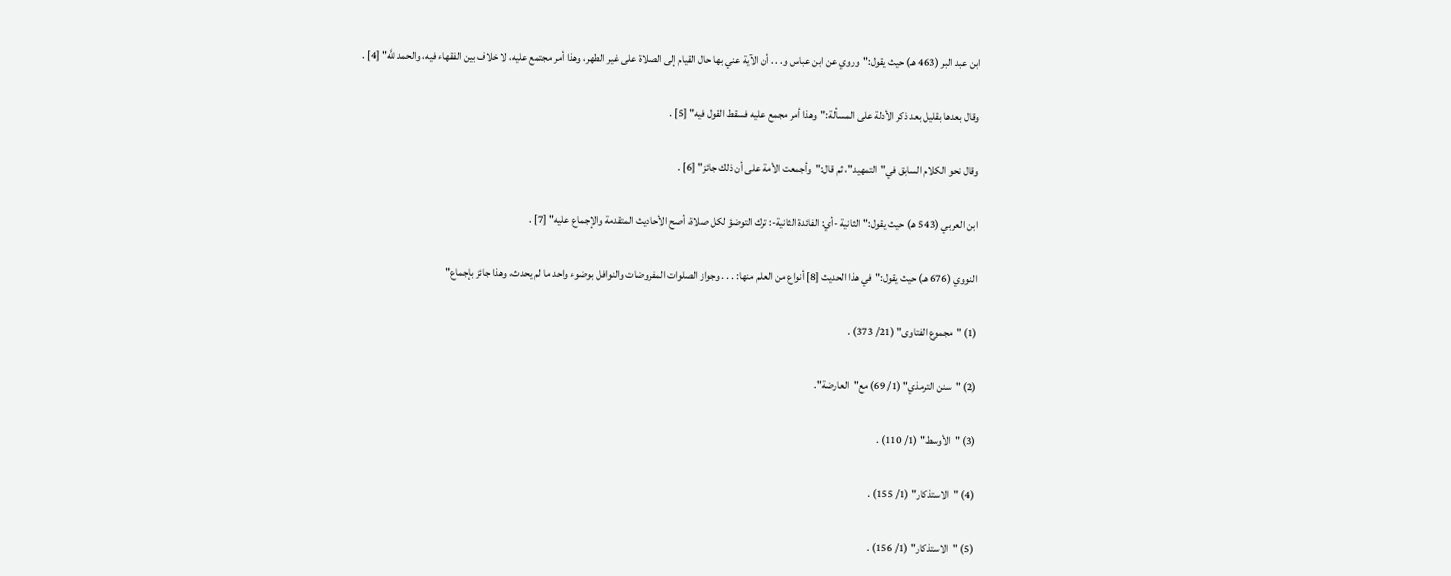ابن عبد البر (463 هـ) حيث يقول:"وروي عن ابن عباس و. . . أن الآية عني بها حال القيام إلى الصلاة على غير الطهر، وهذا أمر مجتمع عليه، لا خلاف بين الفقهاء فيه، والحمد للَّه" [4] .

وقال بعدها بقليل بعد ذكر الأدلة على المسألة:"وهذا أمر مجمع عليه فسقط القول فيه" [5] .

وقال نحو الكلام السابق في"التمهيد"، ثم قال:"وأجمعت الأمة على أن ذلك جائز" [6] .

ابن العربي (543 هـ) حيث يقول:"الثانية -أي: الفائدة الثانية-: ترك التوضؤ لكل صلاة، أصح الأحاديث المتقدمة والإجماع عليه" [7] .

النووي (676 هـ) حيث يقول:"في هذا الحديث [8] أنواع من العلم منها: . . . وجواز الصلوات المفروضات والنوافل بوضوء واحد ما لم يحدث، وهذا جائز بإجماع"

(1) "مجموع الفتاوى" (21/ 373) .

(2) "سنن الترمذي" (1/ 69) مع"العارضة".

(3) "الأوسط" (1/ 110) .

(4) "الاستذكار" (1/ 155) .

(5) "الاستذكار" (1/ 156) .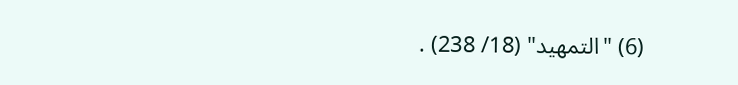(6) "التمهيد" (18/ 238) .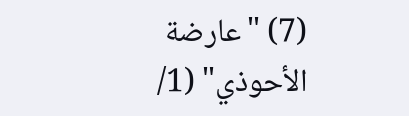(7) "عارضة الأحوذي" (1/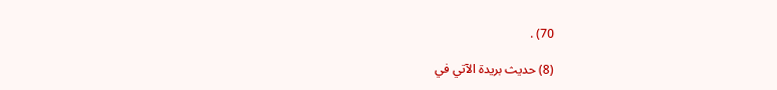70) .

(8) حديث بريدة الآتي في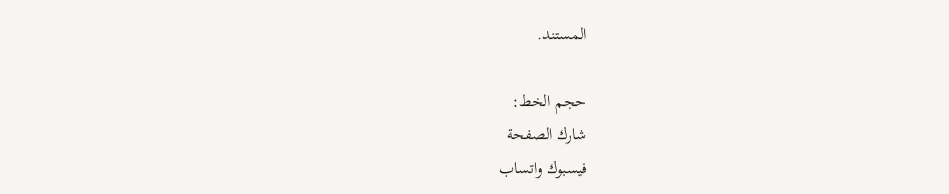المستند.

حجم الخط:
شارك الصفحة
فيسبوك واتساب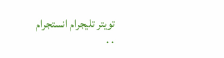تويتر تليجرام انستجرام
. .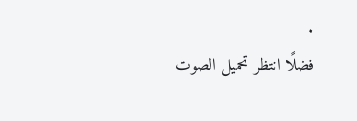.
فضلًا انتظر تحميل الصوت